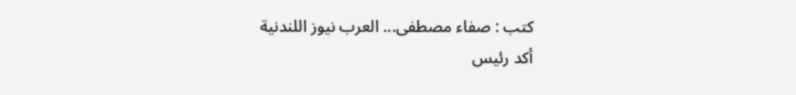كتب : صفاء مصطفى... العرب نيوز اللندنية
أكد رئيس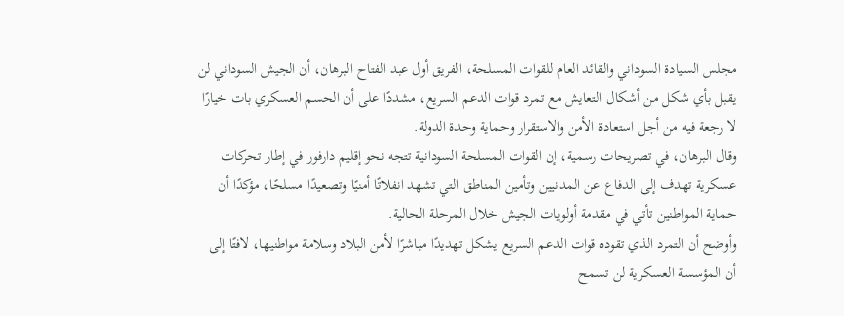مجلس السيادة السوداني والقائد العام للقوات المسلحة، الفريق أول عبد الفتاح البرهان، أن الجيش السوداني لن يقبل بأي شكل من أشكال التعايش مع تمرد قوات الدعم السريع، مشددًا على أن الحسم العسكري بات خيارًا لا رجعة فيه من أجل استعادة الأمن والاستقرار وحماية وحدة الدولة.
وقال البرهان، في تصريحات رسمية، إن القوات المسلحة السودانية تتجه نحو إقليم دارفور في إطار تحركات عسكرية تهدف إلى الدفاع عن المدنيين وتأمين المناطق التي تشهد انفلاتًا أمنيًا وتصعيدًا مسلحًا، مؤكدًا أن حماية المواطنين تأتي في مقدمة أولويات الجيش خلال المرحلة الحالية.
وأوضح أن التمرد الذي تقوده قوات الدعم السريع يشكل تهديدًا مباشرًا لأمن البلاد وسلامة مواطنيها، لافتًا إلى أن المؤسسة العسكرية لن تسمح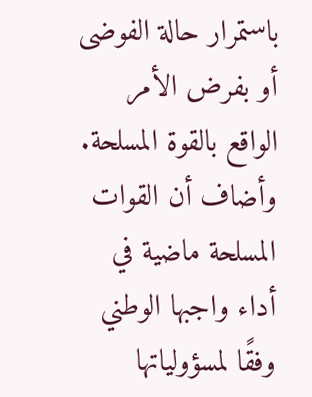باستمرار حالة الفوضى أو بفرض الأمر الواقع بالقوة المسلحة. وأضاف أن القوات المسلحة ماضية في أداء واجبها الوطني وفقًا لمسؤولياتها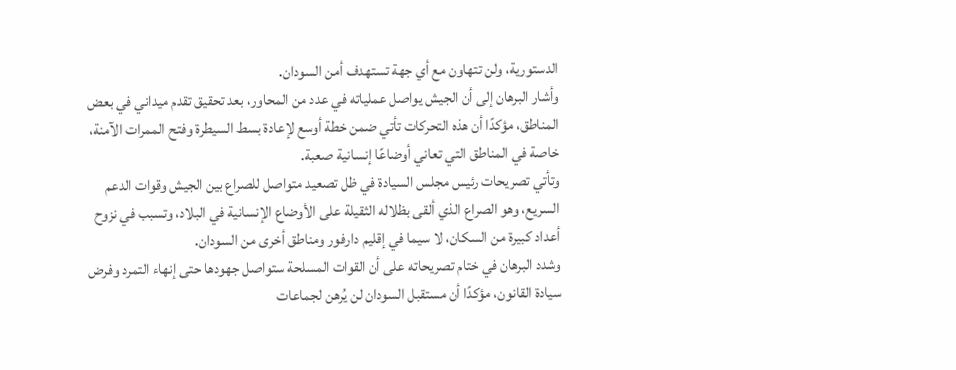الدستورية، ولن تتهاون مع أي جهة تستهدف أمن السودان.
وأشار البرهان إلى أن الجيش يواصل عملياته في عدد من المحاور، بعد تحقيق تقدم ميداني في بعض المناطق، مؤكدًا أن هذه التحركات تأتي ضمن خطة أوسع لإعادة بسط السيطرة وفتح الممرات الآمنة، خاصة في المناطق التي تعاني أوضاعًا إنسانية صعبة.
وتأتي تصريحات رئيس مجلس السيادة في ظل تصعيد متواصل للصراع بين الجيش وقوات الدعم السريع، وهو الصراع الذي ألقى بظلاله الثقيلة على الأوضاع الإنسانية في البلاد، وتسبب في نزوح أعداد كبيرة من السكان، لا سيما في إقليم دارفور ومناطق أخرى من السودان.
وشدد البرهان في ختام تصريحاته على أن القوات المسلحة ستواصل جهودها حتى إنهاء التمرد وفرض سيادة القانون، مؤكدًا أن مستقبل السودان لن يُرهن لجماعات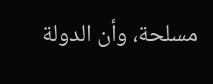مسلحة، وأن الدولة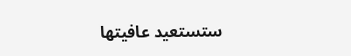ستستعيد عافيتها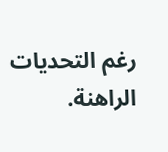رغم التحديات الراهنة.